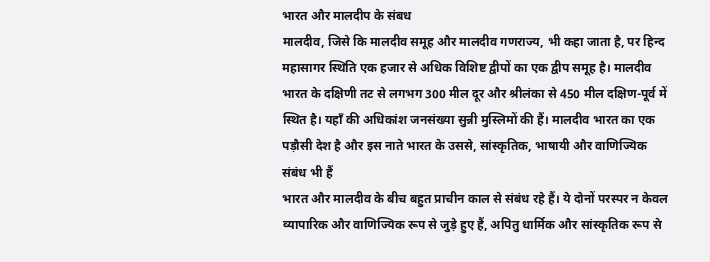भारत और मालदीप के संबध
मालदीव, जिसे कि मालदीव समूह और मालदीव गणराज्य, भी कहा जाता है, पर हिन्द महासागर स्थिति एक हजार से अधिक विशिष्ट द्वीपों का एक द्वीप समूह है। मालदीव भारत के दक्षिणी तट से लगभग 300 मील दूर और श्रीलंका से 450 मील दक्षिण-पूर्व में स्थित है। यहाँ की अधिकांश जनसंख्या सुन्नी मुस्लिमों की हैं। मालदीव भारत का एक पड़ौसी देश है और इस नाते भारत के उससे, सांस्कृतिक, भाषायी और वाणिज्यिक संबंध भी हैं
भारत और मालदीव के बीच बहुत प्राचीन काल से संबंध रहे हैं। ये दोनों परस्पर न केवल व्यापारिक और वाणिज्यिक रूप से जुड़े हुए हैं, अपितु धार्मिक और सांस्कृतिक रूप से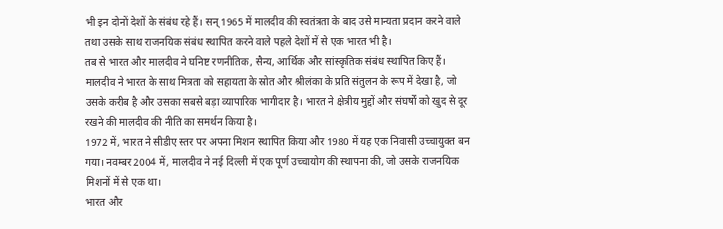भी इन दोनों देशों के संबंध रहे हैं। सन् 1965 में मालदीव की स्वतंत्रता के बाद उसे मान्यता प्रदान करने वाले तथा उसके साथ राजनयिक संबंध स्थापित करने वाले पहले देशों में से एक भारत भी है।
तब से भारत और मालदीव ने घनिष्ट रणनीतिक, सैन्य, आर्थिक और सांस्कृतिक संबंध स्थापित किए हैं। मालदीव ने भारत के साथ मित्रता को सहायता के स्रोत और श्रीलंका के प्रति संतुलन के रूप में देखा है, जो उसके करीब है और उसका सबसे बड़ा व्यापारिक भागीदार है। भारत ने क्षेत्रीय मुद्दों और संघर्षों को खुद से दूर रखने की मालदीव की नीति का समर्थन किया है।
1972 में, भारत ने सीडीए स्तर पर अपना मिशन स्थापित किया और 1980 में यह एक निवासी उच्चायुक्त बन गया। नवम्बर 2004 में, मालदीव ने नई दिल्ली में एक पूर्ण उच्चायोग की स्थापना की, जो उसके राजनयिक मिशनों में से एक था।
भारत और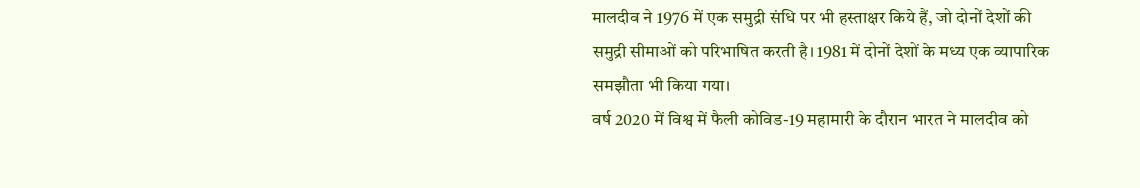मालदीव ने 1976 में एक समुद्री संधि पर भी हस्ताक्षर किये हैं, जो दोनों देशों की समुद्री सीमाओं को परिभाषित करती है। 1981 में दोनों देशों के मध्य एक व्यापारिक समझौता भी किया गया।
वर्ष 2020 में विश्व में फैली कोविड-19 महामारी के दौरान भारत ने मालदीव को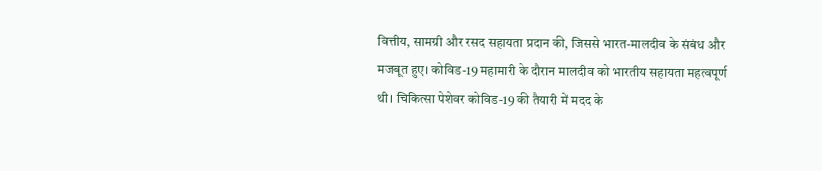वित्तीय, सामग्री और रसद सहायता प्रदान की, जिससे भारत-मालदीव के संबंध और मजबूत हुए। कोविड-19 महामारी के दौरान मालदीव को भारतीय सहायता महत्वपूर्ण थी। चिकित्सा पेशेवर कोविड-19 की तैयारी में मदद के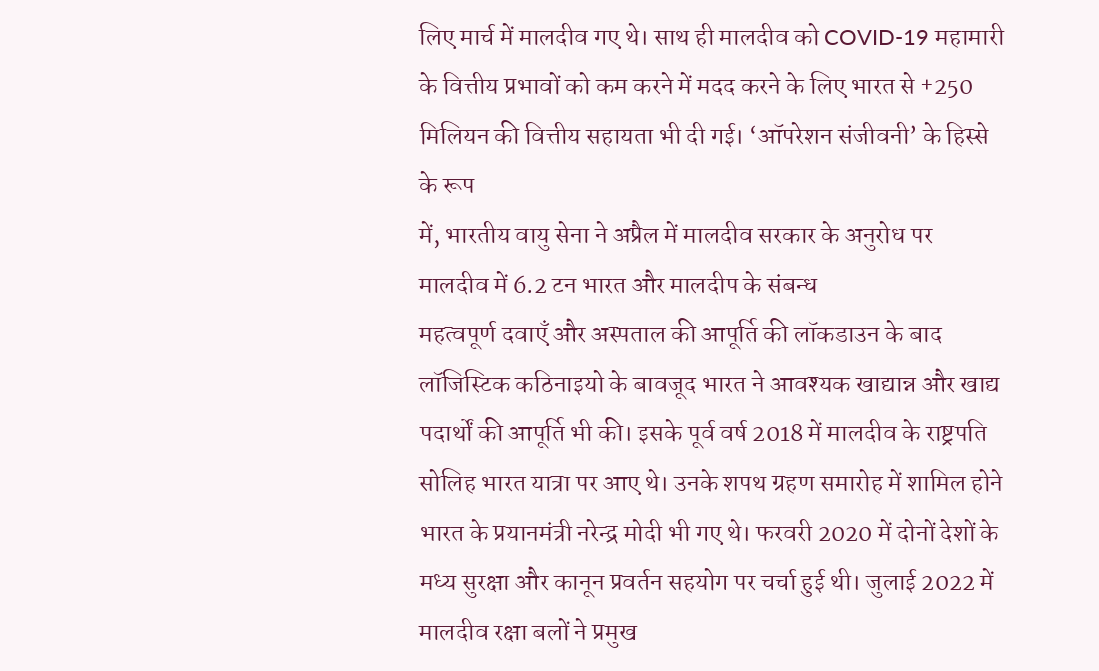लिए मार्च में मालदीव गए थे। साथ ही मालदीव को COVID-19 महामारी के वित्तीय प्रभावों को कम करने में मदद करने के लिए भारत से +250 मिलियन की वित्तीय सहायता भी दी गई। ‘ऑपरेशन संजीवनी’ के हिस्से के रूप
में, भारतीय वायु सेना ने अप्रैल में मालदीव सरकार के अनुरोध पर मालदीव में 6.2 टन भारत और मालदीप के संबन्ध
महत्वपूर्ण दवाएँ और अस्पताल की आपूर्ति की लॉकडाउन के बाद लॉजिस्टिक कठिनाइयो के बावजूद भारत ने आवश्यक खाद्यान्न और खाद्य पदार्थों की आपूर्ति भी की। इसके पूर्व वर्ष 2018 में मालदीव के राष्ट्रपति सोलिह भारत यात्रा पर आए थे। उनके शपथ ग्रहण समारोह में शामिल होने भारत के प्रयानमंत्री नरेन्द्र मोदी भी गए थे। फरवरी 2020 में दोनों देशों के मध्य सुरक्षा और कानून प्रवर्तन सहयोग पर चर्चा हुई थी। जुलाई 2022 में मालदीव रक्षा बलों ने प्रमुख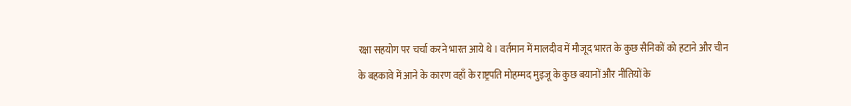रक्षा सहयोग पर चर्चा करने भारत आये थे। वर्तमान में मालदीव में मौजूद भारत के कुछ सैनिकों को हटाने और चीन के बहकावे में आने के कारण वहाँ के राष्ट्रपति मोहम्मद मुइजू के कुछ बयानों और नीतियों के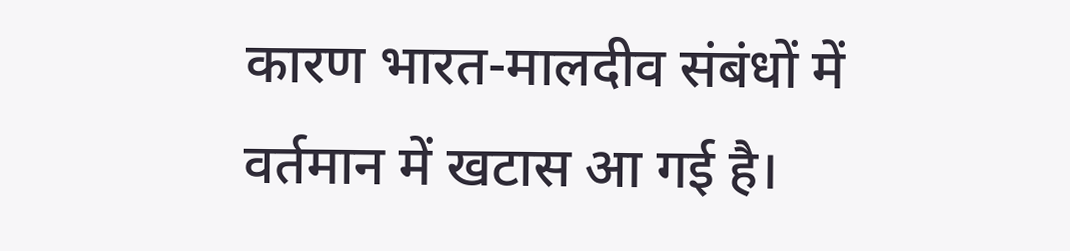कारण भारत-मालदीव संबंधों में वर्तमान में खटास आ गई है।